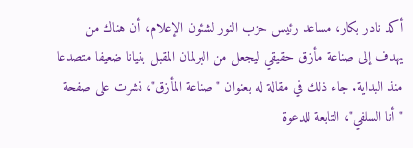أكد نادر بكار، مساعد رئيس حزب النور لشئون الإعلام، أن هناك من يهدف إلى صناعة مأزق حقيقي ليجعل من البرلمان المقبل بنيانا ضعيفا متصدعا منذ البداية. جاء ذلك في مقالة له بعنوان "صناعة المأزق"، نشرت على صفحة "أنا السلفي"، التابعة للدعوة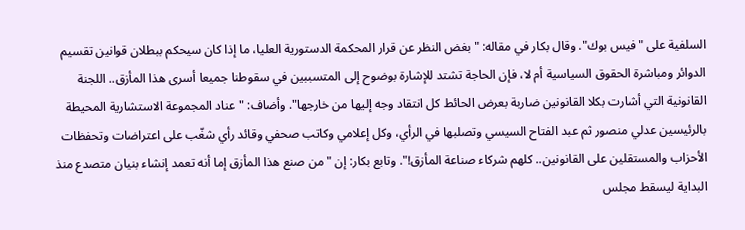السلفية على "فيس بوك". وقال بكار في مقاله: "بغض النظر عن قرار المحكمة الدستورية العليا، ما إذا كان سيحكم ببطلان قوانين تقسيم الدوائر ومباشرة الحقوق السياسية أم لا، فإن الحاجة تشتد للإشارة بوضوح إلى المتسببين في سقوطنا جميعا أسرى هذا المأزق.. اللجنة القانونية التي أشارت بكلا القانونين ضاربة بعرض الحائط كل انتقاد وجه إليها من خارجها". وأضاف: "عناد المجموعة الاستشارية المحيطة بالرئيسين عدلي منصور ثم عبد الفتاح السيسي وتصلبها في الرأي، وكل إعلامي وكاتب صحفي وقائد رأي شغّب على اعتراضات وتحفظات الأحزاب والمستقلين على القانونين.. كلهم شركاء صناعة المأزق!". وتابع بكار: إن "من صنع هذا المأزق إما أنه تعمد إنشاء بنيان متصدع منذ البداية ليسقط مجلس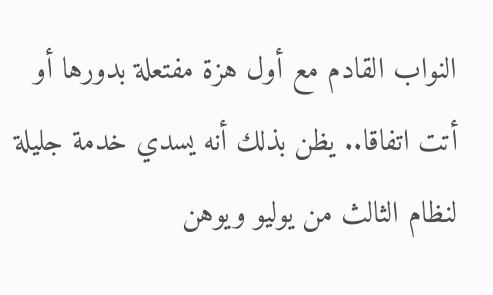النواب القادم مع أول هزة مفتعلة بدورها أو أتت اتفاقا.. يظن بذلك أنه يسدي خدمة جليلة لنظام الثالث من يوليو ويوهن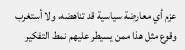عزم أي معارضة سياسية قد تناهضه، ولا أستغرب وقوع مثل هذا ممن يسيطر عليهم نمط التفكير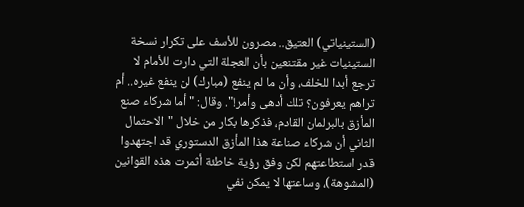(الستينياتي) العتيق.. مصرون للأسف على تكرار نسخة الستينيات غير مقتنعين بأن العجلة التي دارت للأمام لا ترجع أبدا للخلف، وأن ما لم ينفع (مبارك) لن ينفع غيره.. أم تراهم يعرفون؟ تلك أدهى وأمر!". وقال: "أما شركاء صنع المأزق بالبرلمان القادم، فذكرها بكار من خلال "الاحتمال الثاني أن شركاء صناعة هذا المأزق الدستوري قد اجتهدوا قدر استطاعتهم لكن وفق رؤية خاطئة أثمرت هذه القوانين (المشوهة)، وساعتها لا يمكن نفي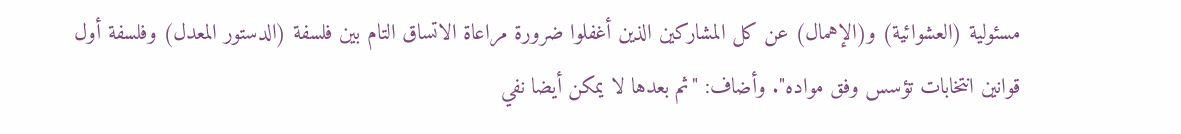مسئولية (العشوائية) و(الإهمال) عن كل المشاركين الذين أغفلوا ضرورة مراعاة الاتساق التام بين فلسفة (الدستور المعدل) وفلسفة أول قوانين انتخابات تؤسس وفق مواده". وأضاف: "ثم بعدها لا يمكن أيضا نفي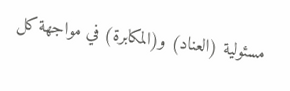مسئولية (العناد) و(المكابرة) في مواجهة كل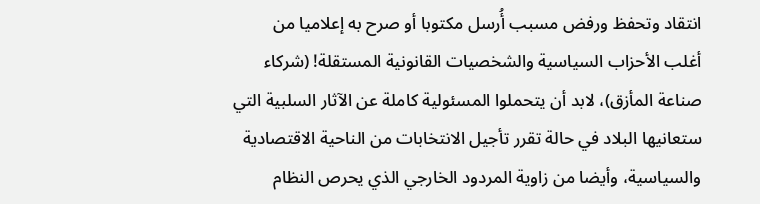انتقاد وتحفظ ورفض مسبب أُرسل مكتوبا أو صرح به إعلاميا من أغلب الأحزاب السياسية والشخصيات القانونية المستقلة! (شركاء صناعة المأزق)، لابد أن يتحملوا المسئولية كاملة عن الآثار السلبية التي ستعانيها البلاد في حالة تقرر تأجيل الانتخابات من الناحية الاقتصادية والسياسية، وأيضا من زاوية المردود الخارجي الذي يحرص النظام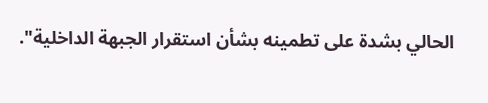الحالي بشدة على تطمينه بشأن استقرار الجبهة الداخلية".